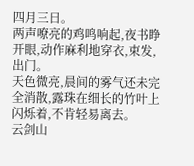四月三日。
两声嘹亮的鸡鸣响起,夜书睁开眼,动作麻利地穿衣,束发,出门。
天色微亮,晨间的雾气还未完全消散,露珠在细长的竹叶上闪烁着,不肯轻易离去。
云剑山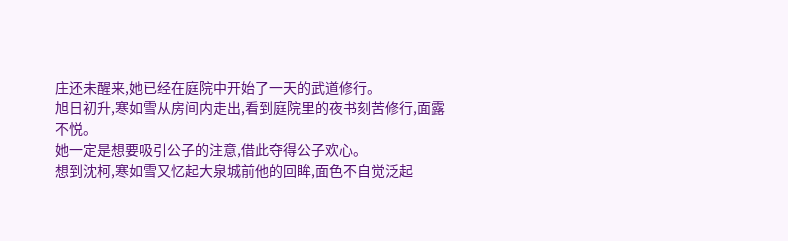庄还未醒来,她已经在庭院中开始了一天的武道修行。
旭日初升,寒如雪从房间内走出,看到庭院里的夜书刻苦修行,面露不悦。
她一定是想要吸引公子的注意,借此夺得公子欢心。
想到沈柯,寒如雪又忆起大泉城前他的回眸,面色不自觉泛起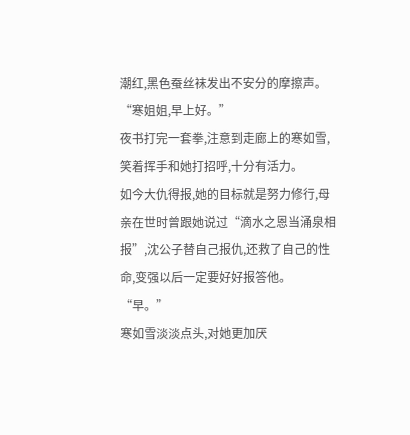潮红,黑色蚕丝袜发出不安分的摩擦声。
“寒姐姐,早上好。”
夜书打完一套拳,注意到走廊上的寒如雪,笑着挥手和她打招呼,十分有活力。
如今大仇得报,她的目标就是努力修行,母亲在世时曾跟她说过“滴水之恩当涌泉相报”,沈公子替自己报仇,还救了自己的性命,变强以后一定要好好报答他。
“早。”
寒如雪淡淡点头,对她更加厌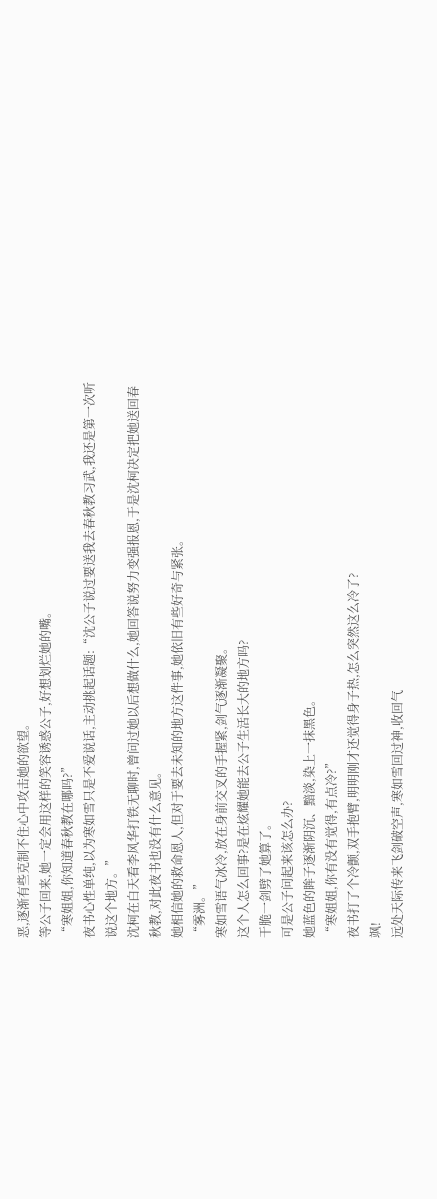恶,逐渐有些克制不住心中攻击她的欲望。
等公子回来,她一定会用这样的笑容诱惑公子,好想划烂她的嘴。
“寒姐姐,你知道春秋教在哪吗?”
夜书心性单纯,以为寒如雪只是不爱说话,主动挑起话题:“沈公子说过要送我去春秋教习武,我还是第一次听说这个地方。”
沈柯在白天看李风华打铁无聊时,曾问过她以后想做什么,她回答说努力变强报恩,于是沈柯决定把她送回春秋教,对此夜书也没有什么意见。
她相信她的救命恩人,但对于要去未知的地方这件事,她依旧有些好奇与紧张。
“雾洲。”
寒如雪语气冰冷,放在身前交叉的手握紧,剑气逐渐凝聚。
这个人怎么回事?是在炫耀她能去公子生活长大的地方吗?
干脆一剑劈了她算了。
可是公子问起来该怎么办?
她蓝色的眸子逐渐阴沉、黯淡,染上一抹黑色。
“寒姐姐,你有没有觉得,有点冷?”
夜书打了个冷颤,双手抱臂,明明刚才还觉得身子热,怎么突然这么冷了?
飒!
远处天际传来飞剑破空声,寒如雪回过神,收回气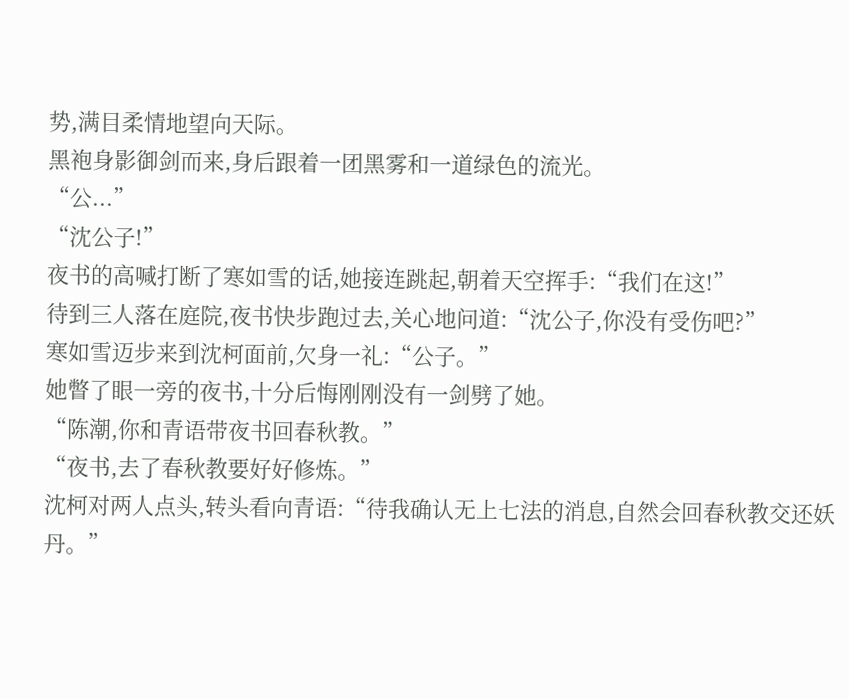势,满目柔情地望向天际。
黑袍身影御剑而来,身后跟着一团黑雾和一道绿色的流光。
“公...”
“沈公子!”
夜书的高喊打断了寒如雪的话,她接连跳起,朝着天空挥手:“我们在这!”
待到三人落在庭院,夜书快步跑过去,关心地问道:“沈公子,你没有受伤吧?”
寒如雪迈步来到沈柯面前,欠身一礼:“公子。”
她瞥了眼一旁的夜书,十分后悔刚刚没有一剑劈了她。
“陈潮,你和青语带夜书回春秋教。”
“夜书,去了春秋教要好好修炼。”
沈柯对两人点头,转头看向青语:“待我确认无上七法的消息,自然会回春秋教交还妖丹。”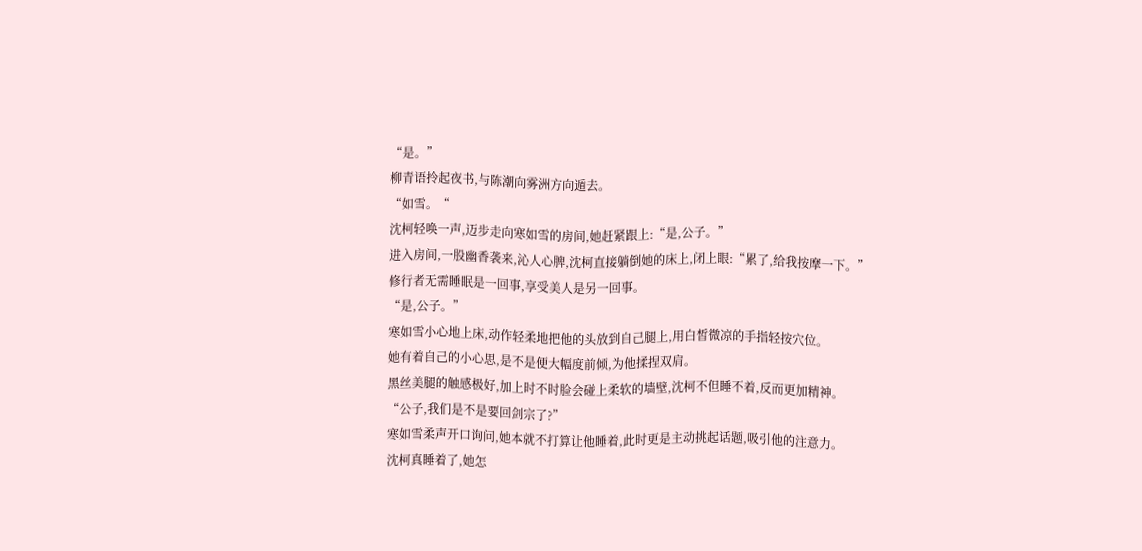“是。”
柳青语拎起夜书,与陈潮向雾洲方向遁去。
“如雪。“
沈柯轻唤一声,迈步走向寒如雪的房间,她赶紧跟上:“是,公子。”
进入房间,一股幽香袭来,沁人心脾,沈柯直接躺倒她的床上,闭上眼:“累了,给我按摩一下。”
修行者无需睡眠是一回事,享受美人是另一回事。
“是,公子。”
寒如雪小心地上床,动作轻柔地把他的头放到自己腿上,用白皙微凉的手指轻按穴位。
她有着自己的小心思,是不是便大幅度前倾,为他揉捏双肩。
黑丝美腿的触感极好,加上时不时脸会碰上柔软的墙壁,沈柯不但睡不着,反而更加精神。
“公子,我们是不是要回剑宗了?”
寒如雪柔声开口询问,她本就不打算让他睡着,此时更是主动挑起话题,吸引他的注意力。
沈柯真睡着了,她怎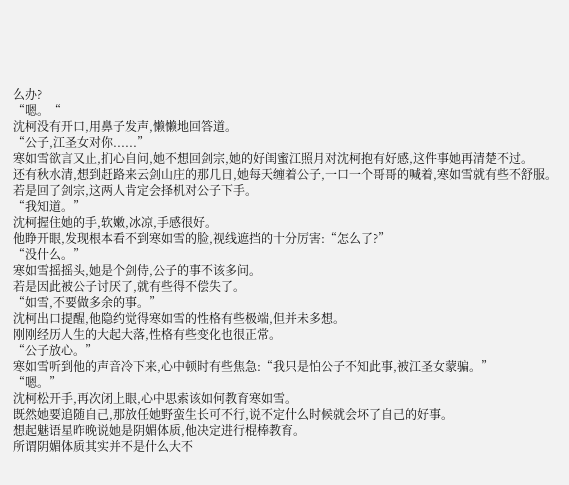么办?
“嗯。“
沈柯没有开口,用鼻子发声,懒懒地回答道。
“公子,江圣女对你......”
寒如雪欲言又止,扪心自问,她不想回剑宗,她的好闺蜜江照月对沈柯抱有好感,这件事她再清楚不过。
还有秋水清,想到赶路来云剑山庄的那几日,她每天缠着公子,一口一个哥哥的喊着,寒如雪就有些不舒服。
若是回了剑宗,这两人肯定会择机对公子下手。
“我知道。”
沈柯握住她的手,软嫩,冰凉,手感很好。
他睁开眼,发现根本看不到寒如雪的脸,视线遮挡的十分厉害:“怎么了?”
“没什么。”
寒如雪摇摇头,她是个剑侍,公子的事不该多问。
若是因此被公子讨厌了,就有些得不偿失了。
“如雪,不要做多余的事。”
沈柯出口提醒,他隐约觉得寒如雪的性格有些极端,但并未多想。
刚刚经历人生的大起大落,性格有些变化也很正常。
“公子放心。”
寒如雪听到他的声音冷下来,心中顿时有些焦急:“我只是怕公子不知此事,被江圣女蒙骗。”
“嗯。”
沈柯松开手,再次闭上眼,心中思索该如何教育寒如雪。
既然她要追随自己,那放任她野蛮生长可不行,说不定什么时候就会坏了自己的好事。
想起魅语星昨晚说她是阴媚体质,他决定进行棍棒教育。
所谓阴媚体质其实并不是什么大不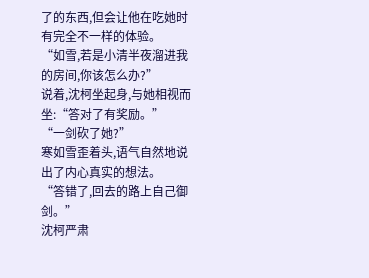了的东西,但会让他在吃她时有完全不一样的体验。
“如雪,若是小清半夜溜进我的房间,你该怎么办?”
说着,沈柯坐起身,与她相视而坐:“答对了有奖励。”
“一剑砍了她?”
寒如雪歪着头,语气自然地说出了内心真实的想法。
“答错了,回去的路上自己御剑。”
沈柯严肃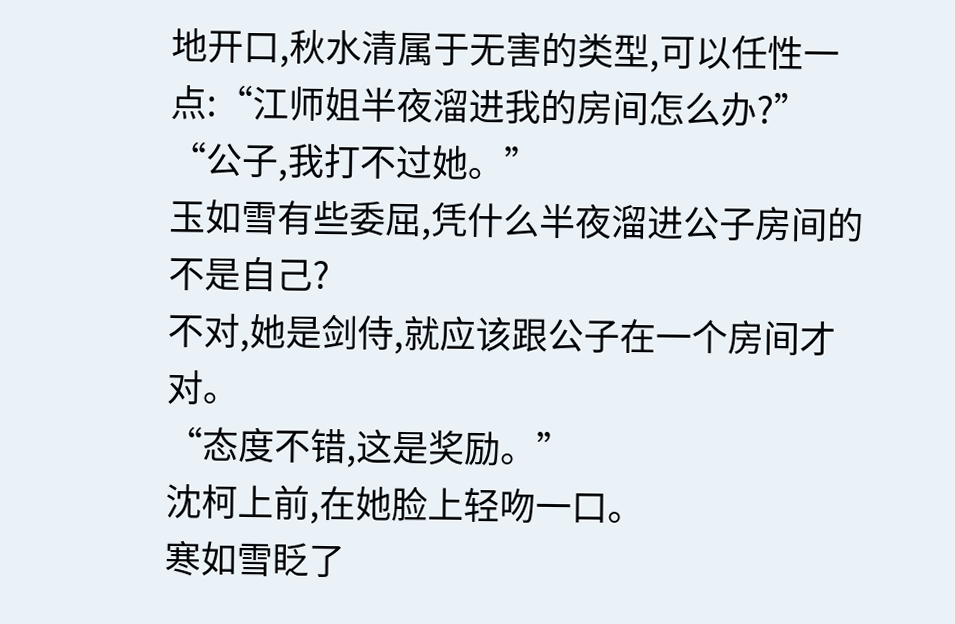地开口,秋水清属于无害的类型,可以任性一点:“江师姐半夜溜进我的房间怎么办?”
“公子,我打不过她。”
玉如雪有些委屈,凭什么半夜溜进公子房间的不是自己?
不对,她是剑侍,就应该跟公子在一个房间才对。
“态度不错,这是奖励。”
沈柯上前,在她脸上轻吻一口。
寒如雪眨了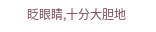眨眼睛,十分大胆地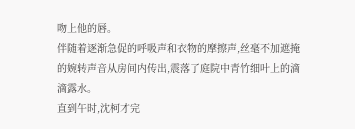吻上他的唇。
伴随着逐渐急促的呼吸声和衣物的摩擦声,丝毫不加遮掩的婉转声音从房间内传出,震落了庭院中青竹细叶上的滴滴露水。
直到午时,沈柯才完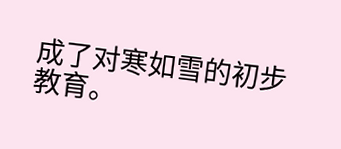成了对寒如雪的初步教育。